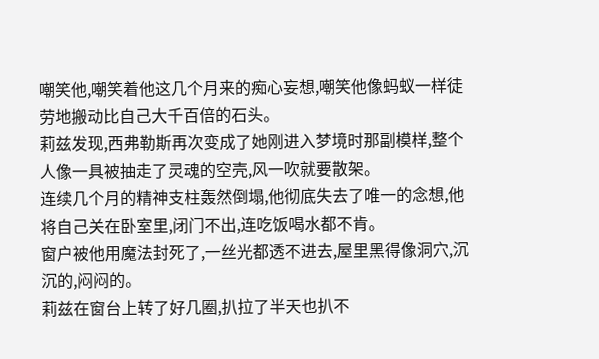嘲笑他,嘲笑着他这几个月来的痴心妄想,嘲笑他像蚂蚁一样徒劳地搬动比自己大千百倍的石头。
莉兹发现,西弗勒斯再次变成了她刚进入梦境时那副模样,整个人像一具被抽走了灵魂的空壳,风一吹就要散架。
连续几个月的精神支柱轰然倒塌,他彻底失去了唯一的念想,他将自己关在卧室里,闭门不出,连吃饭喝水都不肯。
窗户被他用魔法封死了,一丝光都透不进去,屋里黑得像洞穴,沉沉的,闷闷的。
莉兹在窗台上转了好几圈,扒拉了半天也扒不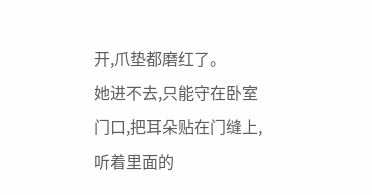开,爪垫都磨红了。
她进不去,只能守在卧室门口,把耳朵贴在门缝上,听着里面的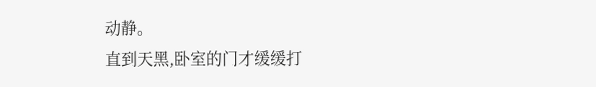动静。
直到天黑,卧室的门才缓缓打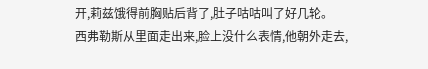开,莉兹饿得前胸贴后背了,肚子咕咕叫了好几轮。
西弗勒斯从里面走出来,脸上没什么表情,他朝外走去,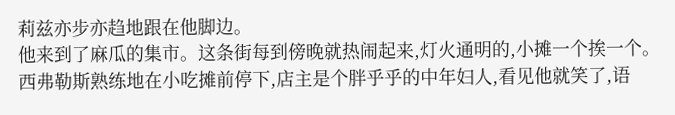莉兹亦步亦趋地跟在他脚边。
他来到了麻瓜的集市。这条街每到傍晚就热闹起来,灯火通明的,小摊一个挨一个。
西弗勒斯熟练地在小吃摊前停下,店主是个胖乎乎的中年妇人,看见他就笑了,语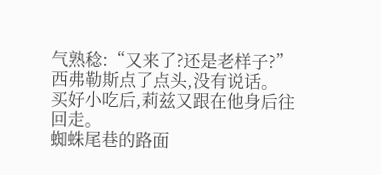气熟稔:“又来了?还是老样子?”
西弗勒斯点了点头,没有说话。
买好小吃后,莉兹又跟在他身后往回走。
蜘蛛尾巷的路面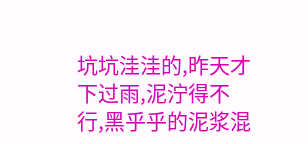坑坑洼洼的,昨天才下过雨,泥泞得不行,黑乎乎的泥浆混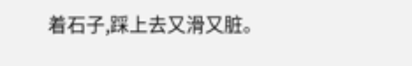着石子,踩上去又滑又脏。